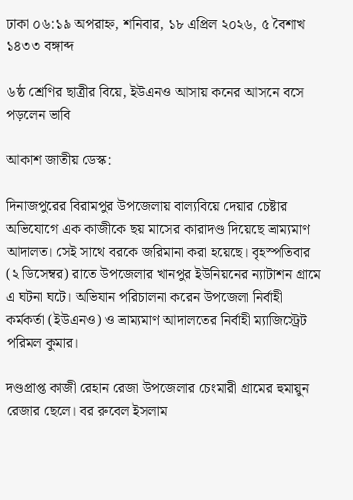ঢাকা ০৬:১৯ অপরাহ্ন, শনিবার, ১৮ এপ্রিল ২০২৬, ৫ বৈশাখ ১৪৩৩ বঙ্গাব্দ

৬ষ্ঠ শ্রেণির ছাত্রীর বিয়ে, ইউএনও আসায় কনের আসনে বসে পড়লেন ভাবি

আকাশ জাতীয় ডেস্ক:

দিনাজপুরের বিরামপুর উপজেলায় বাল্যবিয়ে দেয়ার চেষ্টার অভিযোগে এক কাজীকে ছয় মাসের কারাদণ্ড দিয়েছে ভ্রাম্যমাণ আদালত। সেই সাথে বরকে জরিমানা করা হয়েছে। বৃহস্পতিবার (২ ডিসেম্বর) রাতে উপজেলার খানপুর ইউনিয়নের ন্যাটাশন গ্রামে এ ঘটনা ঘটে। অভিযান পরিচালনা করেন উপজেলা নির্বাহী কর্মকর্তা (ইউএনও) ও ভ্রাম্যমাণ আদালতের নির্বাহী ম্যাজিস্ট্রেট পরিমল কুমার।

দণ্ডপ্রাপ্ত কাজী রেহান রেজা উপজেলার চেংমারী গ্রামের হুমায়ুন রেজার ছেলে। বর রুবেল ইসলাম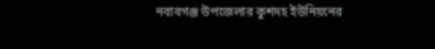নবাবগঞ্জ উপজেলার কুশদহ ইউনিয়নের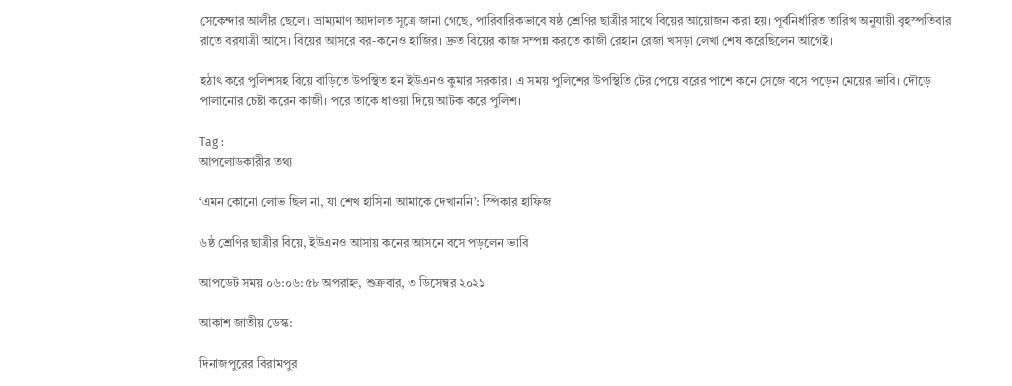সেকেন্দার আলীর ছেলে। ভ্রাম্যমাণ আদালত সূত্রে জানা গেছে, পারিবারিকভাবে ষষ্ঠ শ্রেণির ছাত্রীর সাথে বিয়ের আয়োজন করা হয়। পূর্বনির্ধারিত তারিখ অনুযায়ী বৃহস্পতিবার রাতে বরযাত্রী আসে। বিয়ের আসরে বর-কনেও হাজির। দ্রুত বিয়ের কাজ সম্পন্ন করতে কাজী রেহান রেজা খসড়া লেখা শেষ করেছিলেন আগেই।

হঠাৎ করে পুলিশসহ বিয়ে বাড়িতে উপস্থিত হন ইউএনও কুমার সরকার। এ সময় পুলিশের উপস্থিতি টের পেয়ে বরের পাশে কনে সেজে বসে পড়েন মেয়ের ভাবি। দৌড়ে পালানোর চেষ্টা করেন কাজী। পরে তাকে ধাওয়া দিয়ে আটক করে পুলিশ।

Tag :
আপলোডকারীর তথ্য

‘এমন কোনো লোভ ছিল না, যা শেখ হাসিনা আমাকে দেখাননি’: স্পিকার হাফিজ

৬ষ্ঠ শ্রেণির ছাত্রীর বিয়ে, ইউএনও আসায় কনের আসনে বসে পড়লেন ভাবি

আপডেট সময় ০৬:০৬:৫৮ অপরাহ্ন, শুক্রবার, ৩ ডিসেম্বর ২০২১

আকাশ জাতীয় ডেস্ক:

দিনাজপুরের বিরামপুর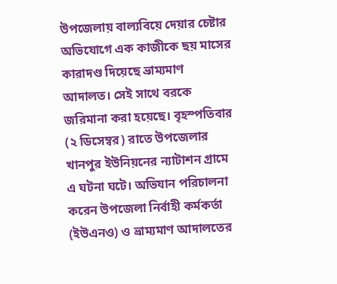উপজেলায় বাল্যবিয়ে দেয়ার চেষ্টার অভিযোগে এক কাজীকে ছয় মাসের কারাদণ্ড দিয়েছে ভ্রাম্যমাণ আদালত। সেই সাথে বরকে জরিমানা করা হয়েছে। বৃহস্পতিবার (২ ডিসেম্বর) রাতে উপজেলার খানপুর ইউনিয়নের ন্যাটাশন গ্রামে এ ঘটনা ঘটে। অভিযান পরিচালনা করেন উপজেলা নির্বাহী কর্মকর্তা (ইউএনও) ও ভ্রাম্যমাণ আদালতের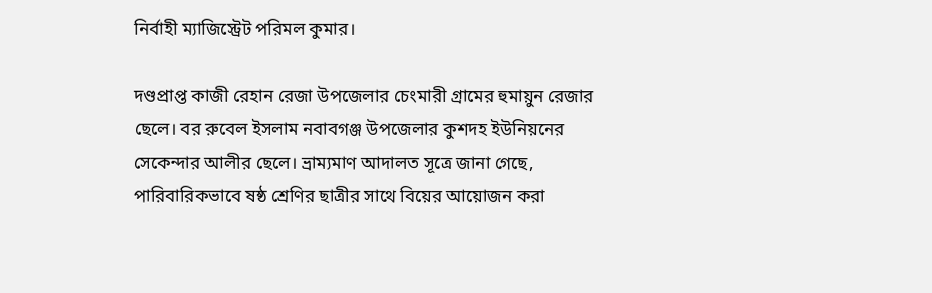নির্বাহী ম্যাজিস্ট্রেট পরিমল কুমার।

দণ্ডপ্রাপ্ত কাজী রেহান রেজা উপজেলার চেংমারী গ্রামের হুমায়ুন রেজার ছেলে। বর রুবেল ইসলাম নবাবগঞ্জ উপজেলার কুশদহ ইউনিয়নের সেকেন্দার আলীর ছেলে। ভ্রাম্যমাণ আদালত সূত্রে জানা গেছে, পারিবারিকভাবে ষষ্ঠ শ্রেণির ছাত্রীর সাথে বিয়ের আয়োজন করা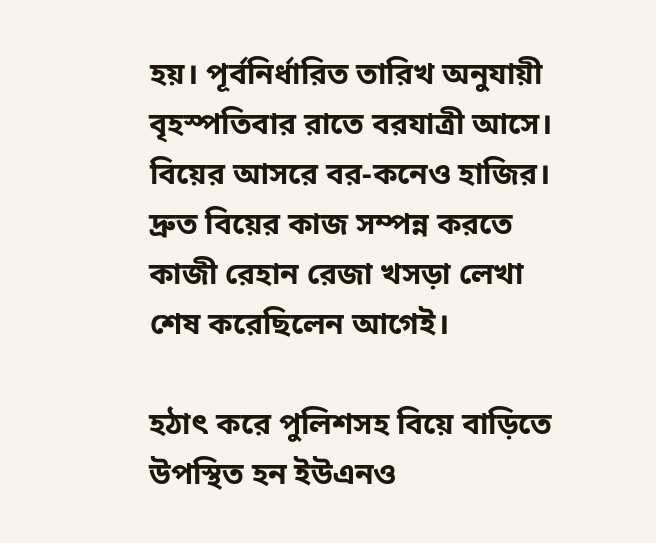হয়। পূর্বনির্ধারিত তারিখ অনুযায়ী বৃহস্পতিবার রাতে বরযাত্রী আসে। বিয়ের আসরে বর-কনেও হাজির। দ্রুত বিয়ের কাজ সম্পন্ন করতে কাজী রেহান রেজা খসড়া লেখা শেষ করেছিলেন আগেই।

হঠাৎ করে পুলিশসহ বিয়ে বাড়িতে উপস্থিত হন ইউএনও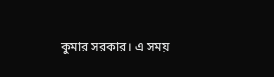কুমার সরকার। এ সময়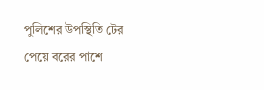পুলিশের উপস্থিতি টের পেয়ে বরের পাশে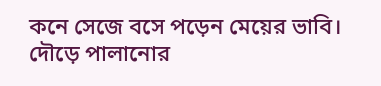কনে সেজে বসে পড়েন মেয়ের ভাবি। দৌড়ে পালানোর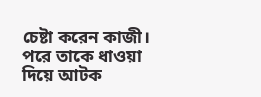চেষ্টা করেন কাজী। পরে তাকে ধাওয়া দিয়ে আটক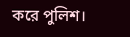করে পুলিশ।